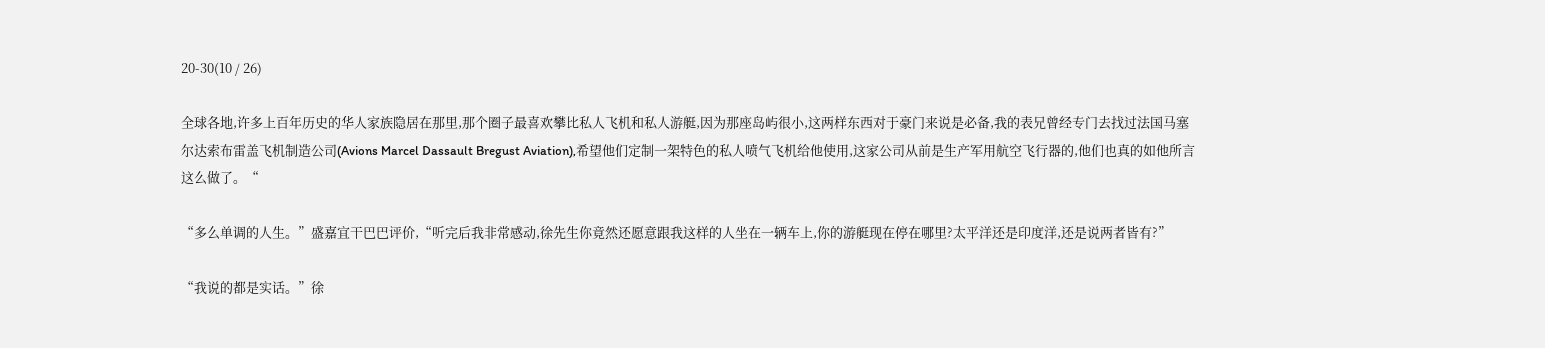20-30(10 / 26)

全球各地,许多上百年历史的华人家族隐居在那里,那个圈子最喜欢攀比私人飞机和私人游艇,因为那座岛屿很小,这两样东西对于豪门来说是必备,我的表兄曾经专门去找过法国马塞尔达索布雷盖飞机制造公司(Avions Marcel Dassault Bregust Aviation),希望他们定制一架特色的私人喷气飞机给他使用,这家公司从前是生产军用航空飞行器的,他们也真的如他所言这么做了。“

“多么单调的人生。”盛嘉宜干巴巴评价,“听完后我非常感动,徐先生你竟然还愿意跟我这样的人坐在一辆车上,你的游艇现在停在哪里?太平洋还是印度洋,还是说两者皆有?”

“我说的都是实话。”徐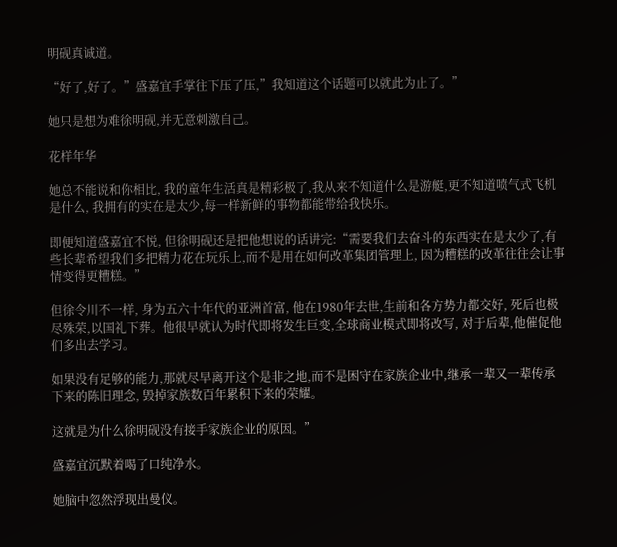明砚真诚道。

“好了,好了。”盛嘉宜手掌往下压了压,”我知道这个话题可以就此为止了。”

她只是想为难徐明砚,并无意刺激自己。

花样年华

她总不能说和你相比, 我的童年生活真是精彩极了,我从来不知道什么是游艇,更不知道喷气式飞机是什么, 我拥有的实在是太少,每一样新鲜的事物都能带给我快乐。

即便知道盛嘉宜不悦, 但徐明砚还是把他想说的话讲完:“需要我们去奋斗的东西实在是太少了,有些长辈希望我们多把精力花在玩乐上,而不是用在如何改革集团管理上, 因为糟糕的改革往往会让事情变得更糟糕。”

但徐令川不一样, 身为五六十年代的亚洲首富, 他在1980年去世,生前和各方势力都交好, 死后也极尽殊荣,以国礼下葬。他很早就认为时代即将发生巨变,全球商业模式即将改写, 对于后辈,他催促他们多出去学习。

如果没有足够的能力,那就尽早离开这个是非之地,而不是困守在家族企业中,继承一辈又一辈传承下来的陈旧理念, 毁掉家族数百年累积下来的荣耀。

这就是为什么徐明砚没有接手家族企业的原因。”

盛嘉宜沉默着喝了口纯净水。

她脑中忽然浮现出曼仪。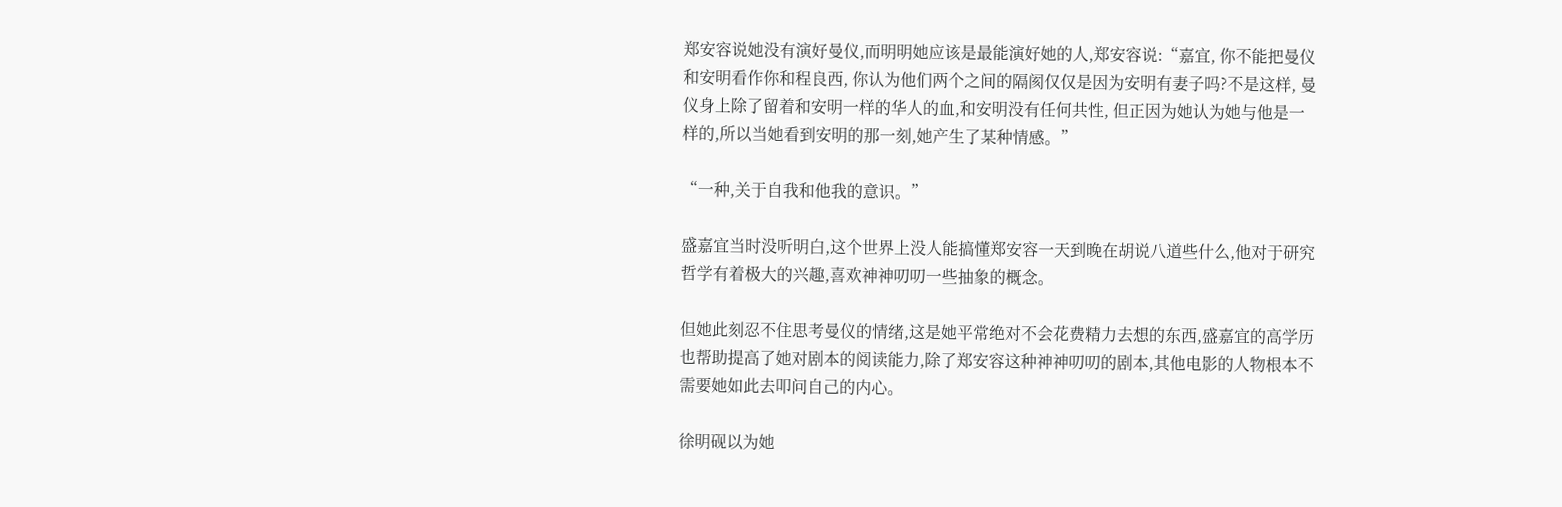郑安容说她没有演好曼仪,而明明她应该是最能演好她的人,郑安容说:“嘉宜, 你不能把曼仪和安明看作你和程良西, 你认为他们两个之间的隔阂仅仅是因为安明有妻子吗?不是这样, 曼仪身上除了留着和安明一样的华人的血,和安明没有任何共性, 但正因为她认为她与他是一样的,所以当她看到安明的那一刻,她产生了某种情感。”

“一种,关于自我和他我的意识。”

盛嘉宜当时没听明白,这个世界上没人能搞懂郑安容一天到晚在胡说八道些什么,他对于研究哲学有着极大的兴趣,喜欢神神叨叨一些抽象的概念。

但她此刻忍不住思考曼仪的情绪,这是她平常绝对不会花费精力去想的东西,盛嘉宜的高学历也帮助提高了她对剧本的阅读能力,除了郑安容这种神神叨叨的剧本,其他电影的人物根本不需要她如此去叩问自己的内心。

徐明砚以为她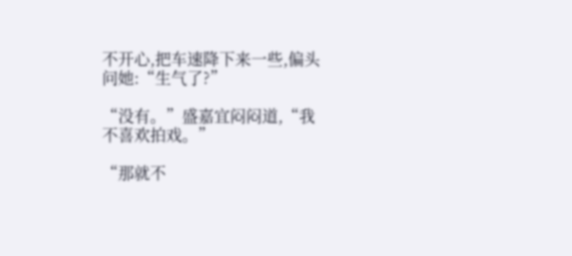不开心,把车速降下来一些,偏头问她:“生气了?”

“没有。”盛嘉宜闷闷道,“我不喜欢拍戏。”

“那就不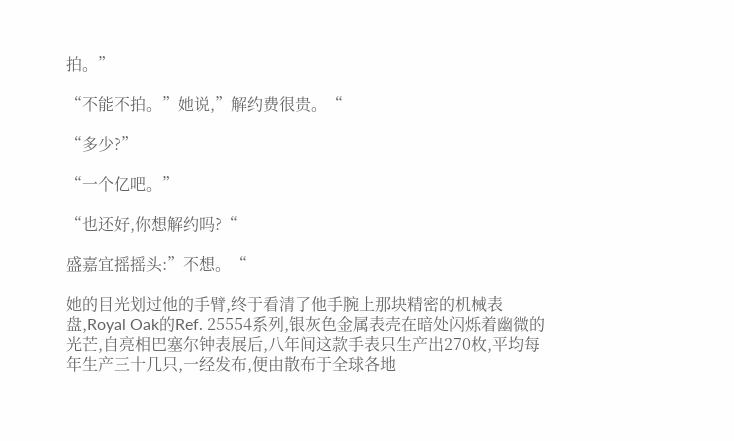拍。”

“不能不拍。”她说,”解约费很贵。“

“多少?”

“一个亿吧。”

“也还好,你想解约吗?“

盛嘉宜摇摇头:”不想。“

她的目光划过他的手臂,终于看清了他手腕上那块精密的机械表盘,Royal Oak的Ref. 25554系列,银灰色金属表壳在暗处闪烁着幽微的光芒,自亮相巴塞尔钟表展后,八年间这款手表只生产出270枚,平均每年生产三十几只,一经发布,便由散布于全球各地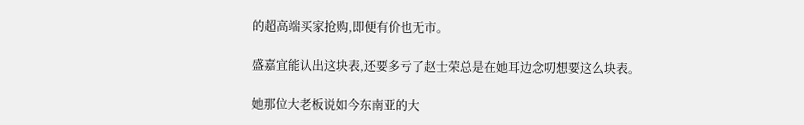的超高端买家抢购,即便有价也无市。

盛嘉宜能认出这块表,还要多亏了赵士荣总是在她耳边念叨想要这么块表。

她那位大老板说如今东南亚的大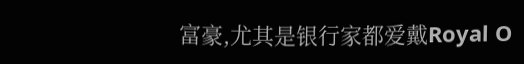富豪,尤其是银行家都爱戴Royal O